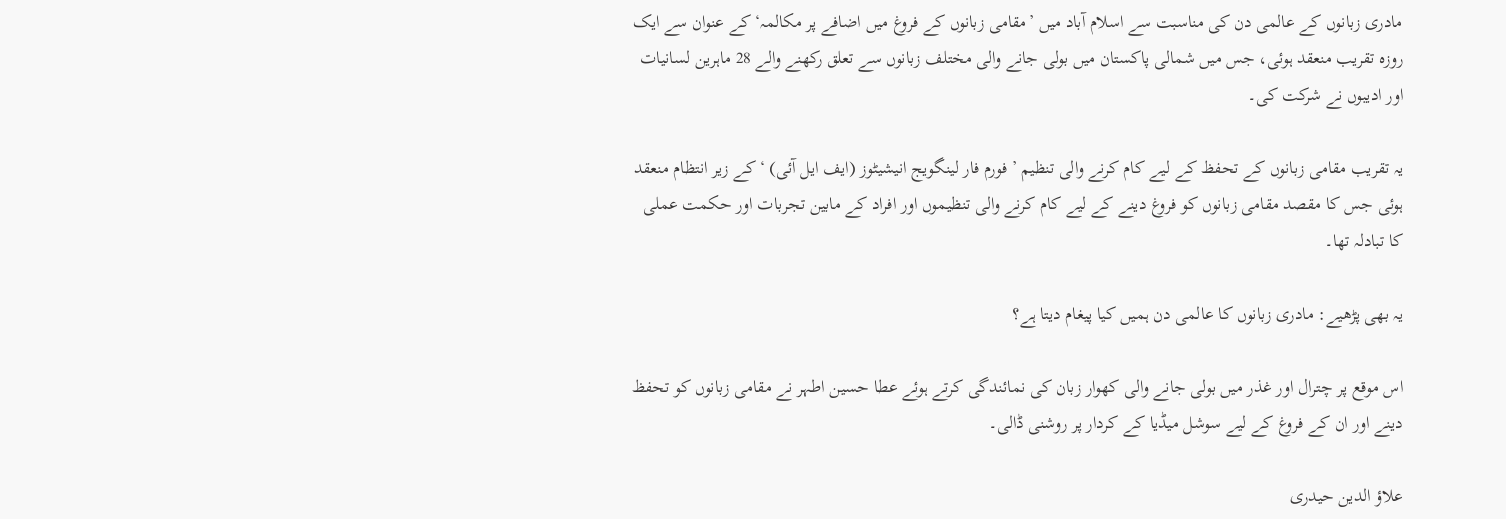مادری زبانوں کے عالمی دن کی مناسبت سے اسلام آباد میں ’مقامی زبانوں کے فروغ میں اضافے پر مکالمہ‘ کے عنوان سے ایک روزہ تقریب منعقد ہوئی، جس میں شمالی پاکستان میں بولی جانے والی مختلف زبانوں سے تعلق رکھنے والے 28 ماہرین لسانیات اور ادیبوں نے شرکت کی۔

یہ تقریب مقامی زبانوں کے تحفظ کے لیے کام کرنے والی تنظیم ’فورم فار لینگویج انیشیٹوز (ایف ایل آئی) ‘کے زیر انتظام منعقد ہوئی جس کا مقصد مقامی زبانوں کو فروغ دینے کے لیے کام کرنے والی تنظیموں اور افراد کے مابین تجربات اور حکمت عملی کا تبادلہ تھا۔

یہ بھی پڑھیے: مادری زبانوں کا عالمی دن ہمیں کیا پیغام دیتا ہے؟

اس موقع پر چترال اور غذر میں بولی جانے والی کھوار زبان کی نمائندگی کرتے ہوئے عطا حسین اطہر نے مقامی زبانوں کو تحفظ دینے اور ان کے فروغ کے لیے سوشل میڈیا کے کردار پر روشنی ڈالی۔

علاؤ الدین حیدری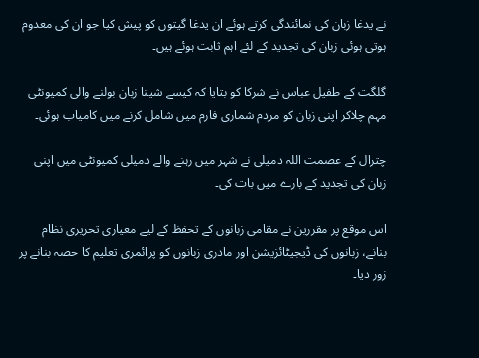نے یدغا زبان کی نمائندگی کرتے ہوئے ان یدغا گیتوں کو پیش کیا جو ان کی معدوم ہوتی ہوئی زبان کی تجدید کے لئے اہم ثابت ہوئے ہیں۔

گلگت کے طفیل عباس نے شرکا کو بتایا کہ کیسے شینا زبان بولنے والی کمیونٹی مہم چلاکر اپنی زبان کو مردم شماری فارم میں شامل کرنے میں کامیاب ہوئی۔

چترال کے عصمت اللہ دمیلی نے شہر میں رہنے والے دمیلی کمیونٹی میں اپنی زبان کی تجدید کے بارے میں بات کی۔

اس موقع پر مقررین نے مقامی زبانوں کے تحفظ کے لیے معیاری تحریری نظام بنانے، زبانوں کی ڈیجیٹائزیشن اور مادری زبانوں کو پرائمری تعلیم کا حصہ بنانے پر زور دیا۔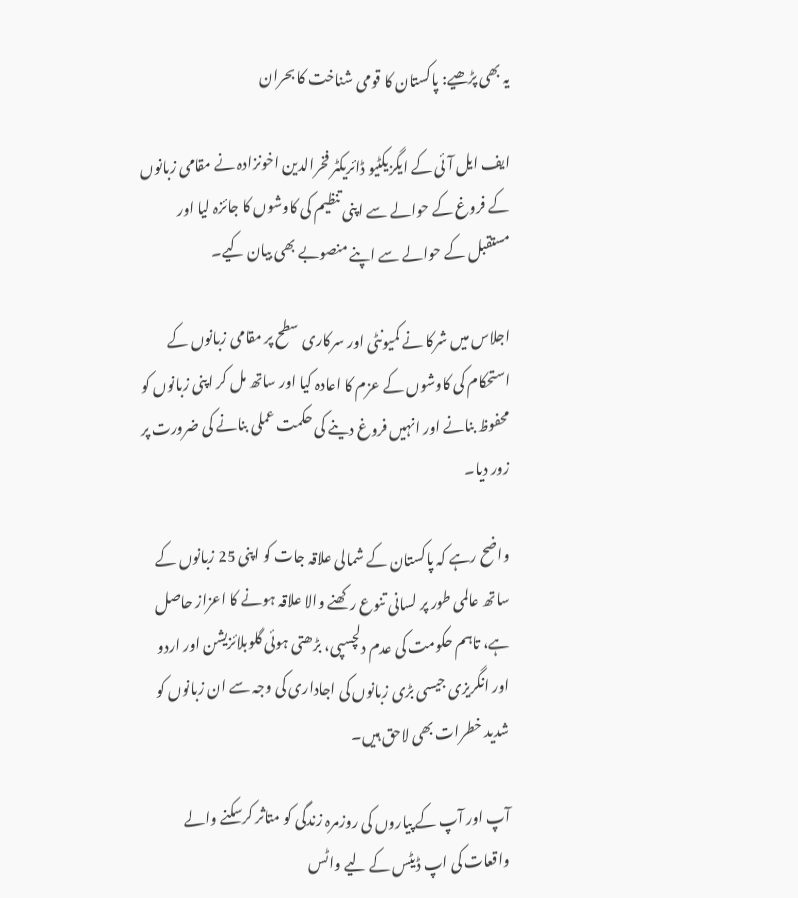یہ بھی پڑھیے: پاکستان کا قومی شناخت کا بحران

ایف ایل آئی کے ایگزیکٹیو ڈائریکٹر فخرالدین اخونزادہ نے مقامی زبانوں کے فروغ کے حوالے سے اپنی تنظیم کی کاوشوں کا جائزہ لیا اور مستقبل کے حوالے سے اپنے منصوبے بھی بیان کیے۔

اجلاس میں شرکا نے کمیونٹی اور سرکاری سطح پر مقامی زبانوں کے استحکام کی کاوشوں کے عزم کا اعادہ کیا اور ساتھ مل کر اپنی زبانوں کو محفوظ بنانے اور انہیں فروغ دینے کی حکمت عملی بنانے کی ضرورت پر زور دیا۔

واضح رہے کہ پاکستان کے شمالی علاقہ جات کو اپنی 25 زبانوں کے ساتھ عالمی طور پر لسانی تنوع رکھنے والا علاقہ ہونے کا اعزاز حاصل ہے، تاہم حکومت کی عدم دلچسپی، بڑھتی ہوئی گلوبلائزیشن اور اردو اور انگریزی جیسی بڑی زبانوں کی اجاداری کی وجہ سے ان زبانوں کو شدید خطرات بھی لاحق ہیں۔

آپ اور آپ کے پیاروں کی روزمرہ زندگی کو متاثر کرسکنے والے واقعات کی اپ ڈیٹس کے لیے واٹس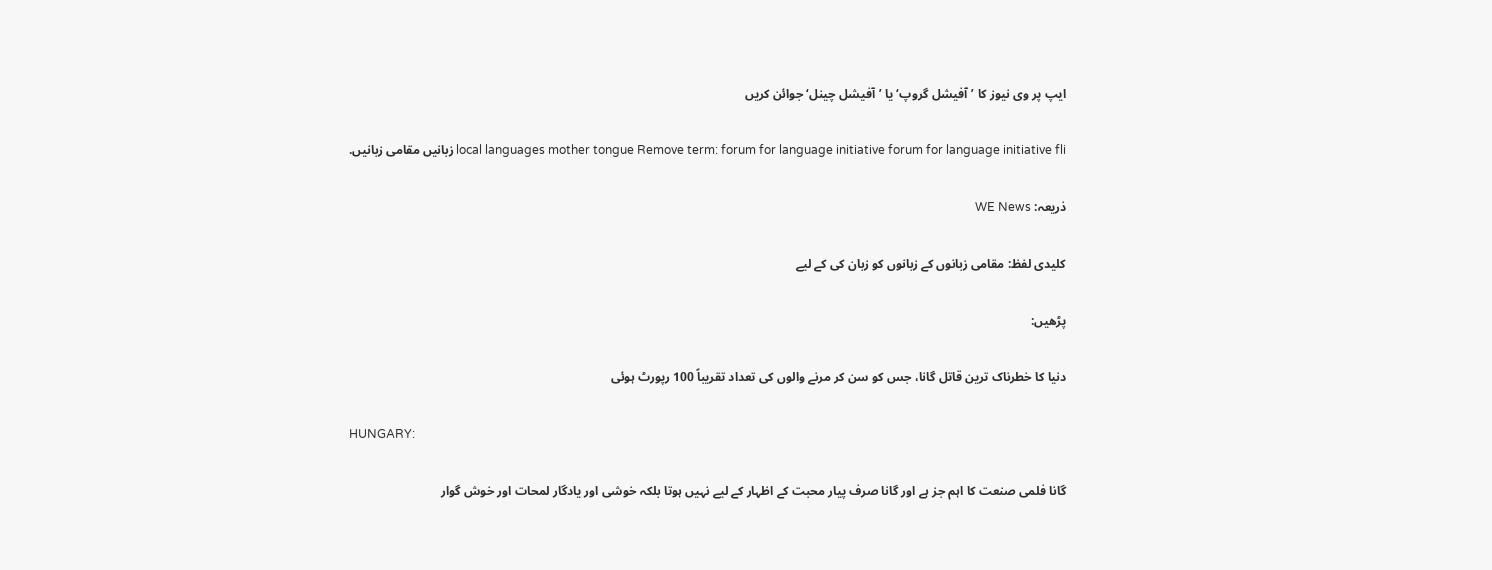ایپ پر وی نیوز کا ’آفیشل گروپ‘ یا ’آفیشل چینل‘ جوائن کریں

local languages mother tongue Remove term: forum for language initiative forum for language initiative fli زبانیں مقامی زبانیں.

ذریعہ: WE News

کلیدی لفظ: مقامی زبانوں کے زبانوں کو زبان کی کے لیے

پڑھیں:

دنیا کا خطرناک ترین قاتل گانا، جس کو سن کر مرنے والوں کی تعداد تقریباً 100 رپورٹ ہوئی

HUNGARY:

گانا فلمی صنعت کا اہم جز ہے اور گانا صرف پیار محبت کے اظہار کے لیے نہیں ہوتا بلکہ خوشی اور یادگار لمحات اور خوش گوار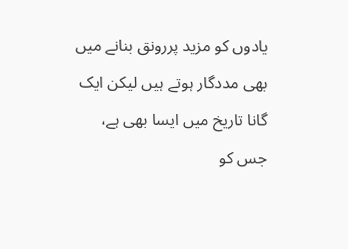یادوں کو مزید پررونق بنانے میں بھی مددگار ہوتے ہیں لیکن ایک گانا تاریخ میں ایسا بھی ہے، جس کو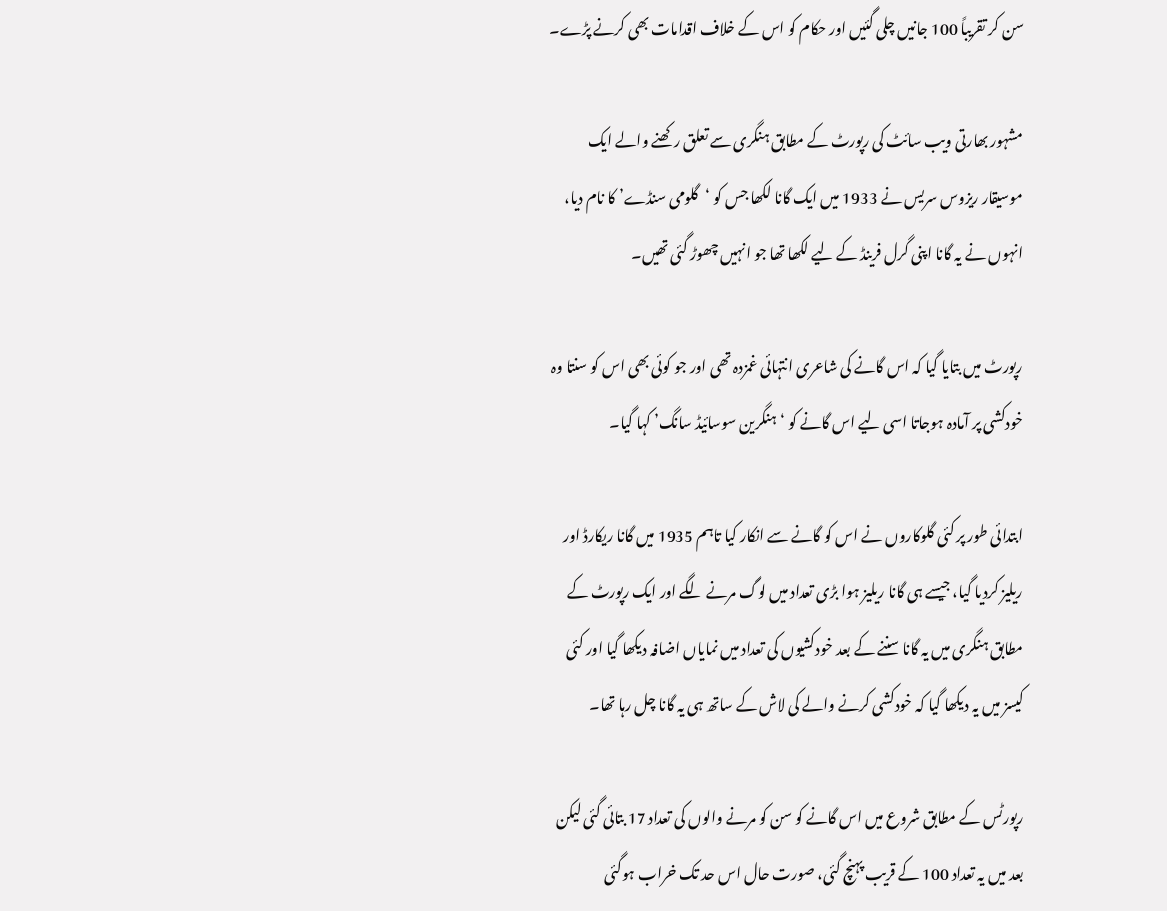سن کر تقریباً 100 جانیں چلی گئیں اور حکام کو اس کے خلاف اقدامات بھی کرنے پڑے۔

مشہور بھارتی ویب سائٹ کی رپورٹ کے مطابق ہنگری سے تعلق رکھنے والے ایک موسیقار ریزوس سریس نے 1933 میں ایک گانا لکھا جس کو ‘گلومی سنڈے’ کا نام دیا، انہوں نے یہ گانا اپنی گرل فرینڈ کے لیے لکھا تھا جو انہیں چھوڑ گئی تھیں۔

رپورٹ میں بتایا گیا کہ اس گانے کی شاعری انتہائی غمزدہ تھی اور جو کوئی بھی اس کو سنتا وہ خودکشی پر آمادہ ہوجاتا اسی لیے اس گانے کو ‘ہنگرین سوسائیڈ سانگ’ کہا گیا۔

ابتدائی طور پر کئی گلوکاروں نے اس کو گانے سے انکار کیا تاہم 1935 میں گانا ریکارڈ اور ریلیز کردیا گیا، جیسے ہی گانا ریلیز ہوا بڑی تعداد میں لوگ مرنے لگے اور ایک رپورٹ کے مطابق ہنگری میں یہ گانا سننے کے بعد خودکشیوں کی تعداد میں نمایاں اضافہ دیکھا گیا اور کئی کیسز میں یہ دیکھا گیا کہ خودکشی کرنے والے کی لاش کے ساتھ ہی یہ گانا چل رہا تھا۔

رپورٹس کے مطابق شروع میں اس گانے کو سن کو مرنے والوں کی تعداد 17 بتائی گئی لیکن بعد میں یہ تعداد 100 کے قریب پہنچ گئی، صورت حال اس حد تک خراب ہوگئی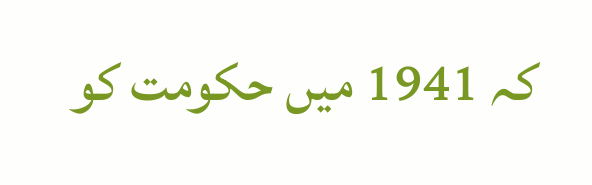کہ 1941 میں حکومت کو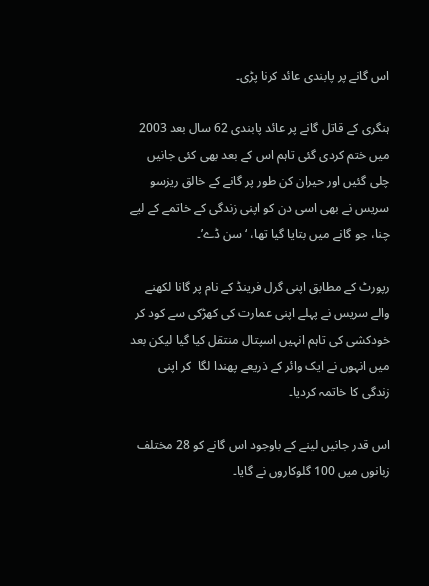اس گانے پر پابندی عائد کرنا پڑی۔

ہنگری کے قاتل گانے پر عائد پابندی 62 سال بعد 2003 میں ختم کردی گئی تاہم اس کے بعد بھی کئی جانیں چلی گئیں اور حیران کن طور پر گانے کے خالق ریزسو سریس نے بھی اسی دن کو اپنی زندگی کے خاتمے کے لیے چنا، جو گانے میں بتایا گیا تھا، ‘سن ڈے’۔

رپورٹ کے مطابق اپنی گرل فرینڈ کے نام پر گانا لکھنے والے سریس نے پہلے اپنی عمارت کی کھڑکی سے کود کر خودکشی کی تاہم انہیں اسپتال منتقل کیا گیا لیکن بعد میں انہوں نے ایک وائر کے ذریعے پھندا لگا  کر اپنی زندگی کا خاتمہ کردیا۔

اس قدر جانیں لینے کے باوجود اس گانے کو 28 مختلف زبانوں میں 100 گلوکاروں نے گایا۔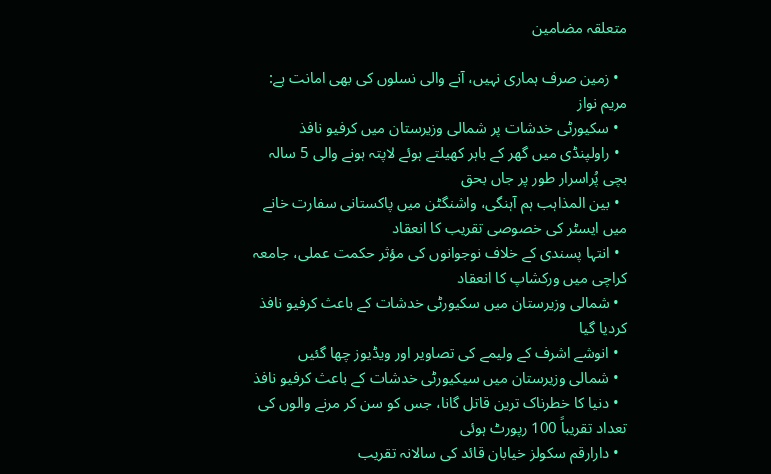متعلقہ مضامین

  • زمین صرف ہماری نہیں، آنے والی نسلوں کی بھی امانت ہے: مریم نواز
  • سکیورٹی خدشات پر شمالی وزیرستان میں کرفیو نافذ
  • راولپنڈی میں گھر کے باہر کھیلتے ہوئے لاپتہ ہونے والی 5 سالہ بچی پُراسرار طور پر جاں بحق
  • بین المذاہب ہم آہنگی، واشنگٹن میں پاکستانی سفارت خانے میں ایسٹر کی خصوصی تقریب کا انعقاد
  • انتہا پسندی کے خلاف نوجوانوں کی مؤثر حکمت عملی، جامعہ کراچی میں ورکشاپ کا انعقاد
  • شمالی وزیرستان میں سکیورٹی خدشات کے باعث کرفیو نافذ کردیا گیا
  • انوشے اشرف کے ولیمے کی تصاویر اور ویڈیوز چھا گئیں
  • شمالی وزیرستان میں سیکیورٹی خدشات کے باعث کرفیو نافذ
  • دنیا کا خطرناک ترین قاتل گانا، جس کو سن کر مرنے والوں کی تعداد تقریباً 100 رپورٹ ہوئی
  • دارارقم سکولز خیابان قائد کی سالانہ تقریب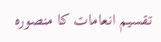تقسیم انعامات کا منصورہ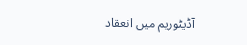آڈیٹوریم میں انعقاد